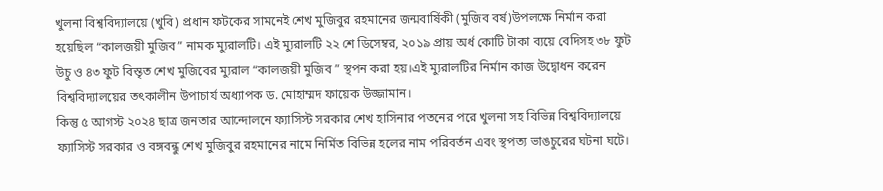খুলনা বিশ্ববিদ্যালয়ে (খুবি) প্রধান ফটকের সামনেই শেখ মুজিবুর রহমানের জন্মবার্ষিকী (মুজিব বর্ষ)উপলক্ষে নির্মান করা হয়েছিল “কালজয়ী মুজিব” নামক ম্যুরালটি। এই ম্যুরালটি ২২ শে ডিসেম্বর, ২০১৯ প্রায় অর্ধ কোটি টাকা ব্যয়ে বেদিসহ ৩৮ ফুট উচু ও ৪৩ ফুট বিস্তৃত শেখ মুজিবের ম্যুরাল “কালজয়ী মুজিব ” স্থপন করা হয়।এই ম্যুরালটির নির্মান কাজ উদ্বোধন করেন বিশ্ববিদ্যালয়ের তৎকালীন উপাচার্য অধ্যাপক ড. মোহাম্মদ ফায়েক উজ্জামান।
কিন্তু ৫ আগস্ট ২০২৪ ছাত্র জনতার আন্দোলনে ফ্যাসিস্ট সরকার শেখ হাসিনার পতনের পরে খুলনা সহ বিভিন্ন বিশ্ববিদ্যালয়ে ফ্যাসিস্ট সরকার ও বঙ্গবন্ধু শেখ মুজিবুর রহমানের নামে নির্মিত বিভিন্ন হলের নাম পরিবর্তন এবং স্থপত্য ভাঙচুরের ঘটনা ঘটে।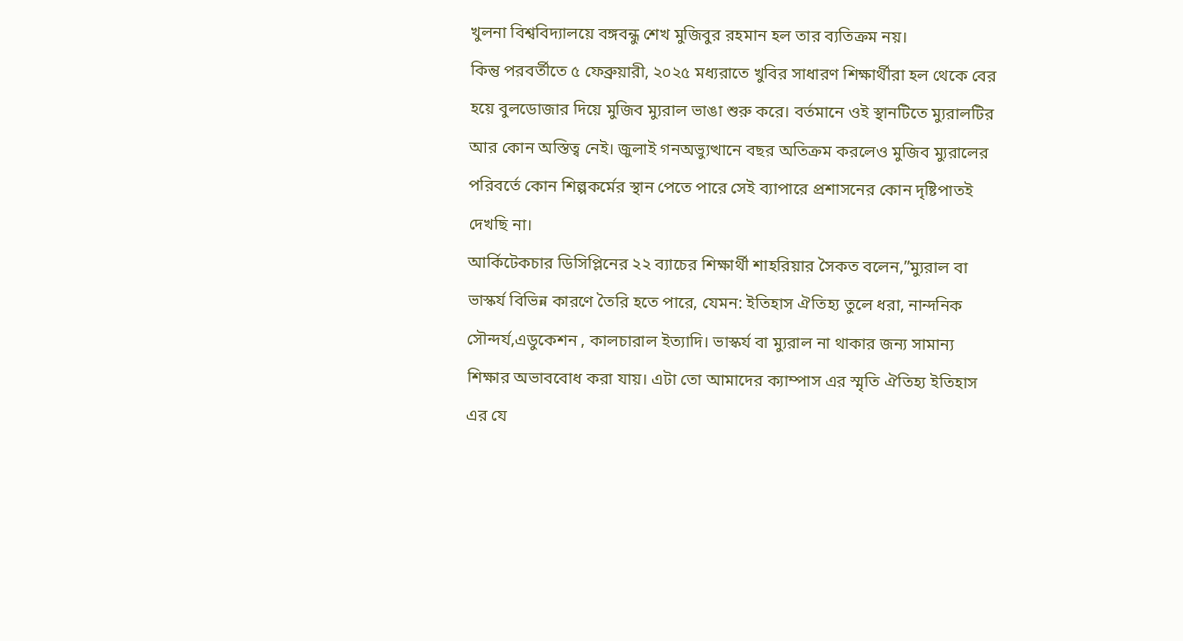খুলনা বিশ্ববিদ্যালয়ে বঙ্গবন্ধু শেখ মুজিবুর রহমান হল তার ব্যতিক্রম নয়।
কিন্তু পরবর্তীতে ৫ ফেব্রুয়ারী, ২০২৫ মধ্যরাতে খুবির সাধারণ শিক্ষার্থীরা হল থেকে বের হয়ে বুলডোজার দিয়ে মুজিব ম্যুরাল ভাঙা শুরু করে। বর্তমানে ওই স্থানটিতে ম্যুরালটির আর কোন অস্তিত্ব নেই। জুলাই গনঅভ্যুত্থানে বছর অতিক্রম করলেও মুজিব ম্যুরালের পরিবর্তে কোন শিল্পকর্মের স্থান পেতে পারে সেই ব্যাপারে প্রশাসনের কোন দৃষ্টিপাতই দেখছি না।
আর্কিটেকচার ডিসিপ্লিনের ২২ ব্যাচের শিক্ষার্থী শাহরিয়ার সৈকত বলেন,”ম্যুরাল বা ভাস্কর্য বিভিন্ন কারণে তৈরি হতে পারে, যেমন: ইতিহাস ঐতিহ্য তুলে ধরা, নান্দনিক সৌন্দর্য,এডুকেশন , কালচারাল ইত্যাদি। ভাস্কর্য বা ম্যুরাল না থাকার জন্য সামান্য শিক্ষার অভাববোধ করা যায়। এটা তো আমাদের ক্যাম্পাস এর স্মৃতি ঐতিহ্য ইতিহাস এর যে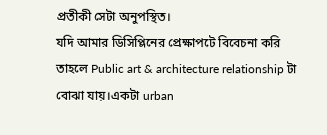প্রতীকী সেটা অনুপস্থিত।
যদি আমার ডিসিপ্লিনের প্রেক্ষাপটে বিবেচনা করি তাহলে Public art & architecture relationship টা বোঝা যায়।একটা urban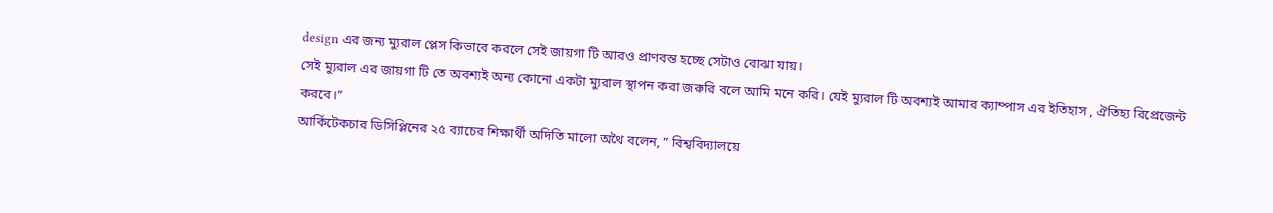design এর জন্য ম্যুরাল প্লেস কিভাবে করলে সেই জায়গা টি আরও প্রাণবন্ত হচ্ছে সেটাও বোঝা যায়।
সেই ম্যুরাল এর জায়গা টি তে অবশ্যই অন্য কোনো একটা ম্যুরাল স্থাপন করা জরুরি বলে আমি মনে করি। যেই ম্যুরাল টি অবশ্যই আমার ক্যাম্পাস এর ইতিহাস , ঐতিহ্য রিপ্রেজেন্ট করবে।”
আর্কিটেকচার ডিসিপ্লিনের ২৫ ব্যাচের শিক্ষার্থী অদিতি মালো অথৈ বলেন, ” বিশ্ববিদ্যালয়ে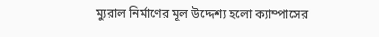ম্যুরাল নির্মাণের মূল উদ্দেশ্য হলো ক্যাম্পাসের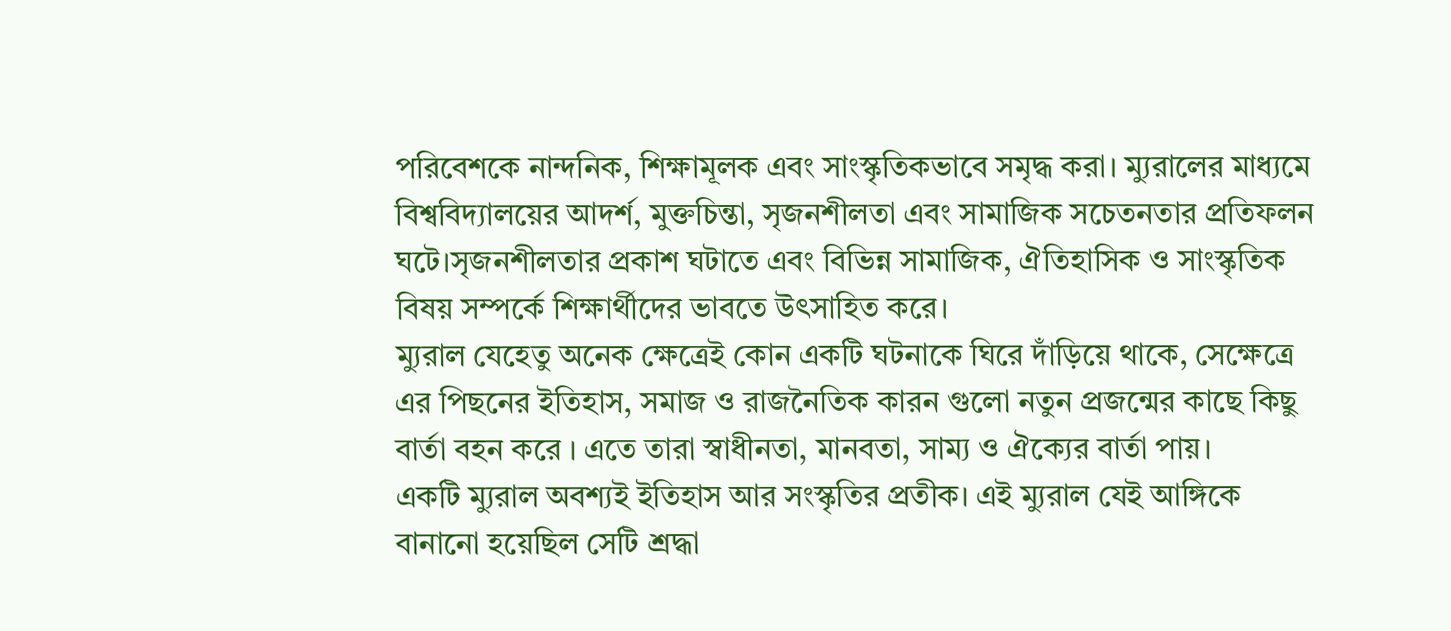পরিবেশকে নান্দনিক, শিক্ষামূলক এবং সাংস্কৃতিকভাবে সমৃদ্ধ করা। ম্যুরালের মাধ্যমে বিশ্ববিদ্যালয়ের আদর্শ, মুক্তচিন্তা, সৃজনশীলতা এবং সামাজিক সচেতনতার প্রতিফলন ঘটে।সৃজনশীলতার প্রকাশ ঘটাতে এবং বিভিন্ন সামাজিক, ঐতিহাসিক ও সাংস্কৃতিক বিষয় সম্পর্কে শিক্ষার্থীদের ভাবতে উৎসাহিত করে।
ম্যুরাল যেহেতু অনেক ক্ষেত্রেই কোন একটি ঘটনাকে ঘিরে দাঁড়িয়ে থাকে, সেক্ষেত্রে এর পিছনের ইতিহাস, সমাজ ও রাজনৈতিক কারন গুলো নতুন প্রজন্মের কাছে কিছু বার্তা বহন করে । এতে তারা স্বাধীনতা, মানবতা, সাম্য ও ঐক্যের বার্তা পায়।
একটি ম্যুরাল অবশ্যই ইতিহাস আর সংস্কৃতির প্রতীক। এই ম্যুরাল যেই আঙ্গিকে বানানো হয়েছিল সেটি শ্রদ্ধা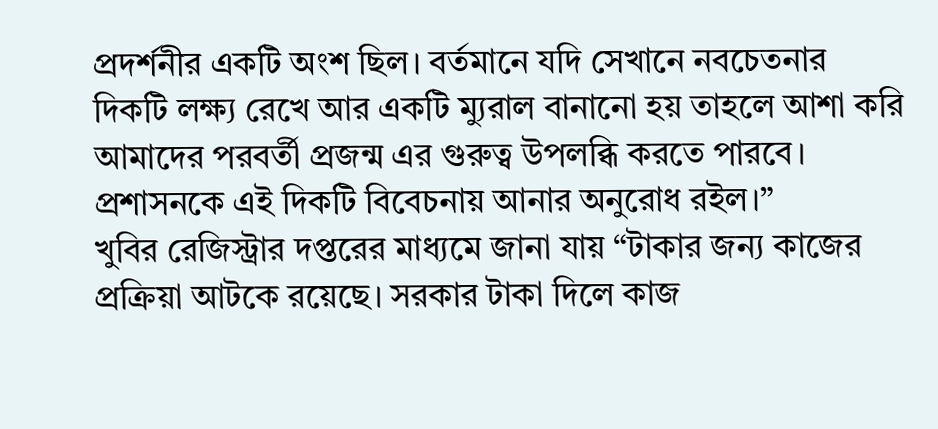প্রদর্শনীর একটি অংশ ছিল। বর্তমানে যদি সেখানে নবচেতনার দিকটি লক্ষ্য রেখে আর একটি ম্যুরাল বানানো হয় তাহলে আশা করি আমাদের পরবর্তী প্রজন্ম এর গুরুত্ব উপলব্ধি করতে পারবে। প্রশাসনকে এই দিকটি বিবেচনায় আনার অনুরোধ রইল।”
খুবির রেজিস্ট্রার দপ্তরের মাধ্যমে জানা যায় “টাকার জন্য কাজের প্রক্রিয়া আটকে রয়েছে। সরকার টাকা দিলে কাজ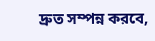দ্রুত সম্পন্ন করবে,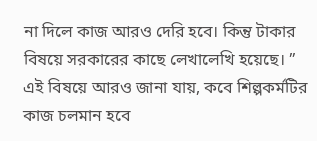না দিলে কাজ আরও দেরি হবে। কিন্তু টাকার বিষয়ে সরকারের কাছে লেখালেখি হয়েছে। ”
এই বিষয়ে আরও জানা যায়, কবে শিল্পকর্মটির কাজ চলমান হবে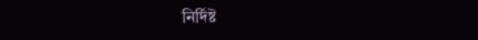নির্দিষ্ট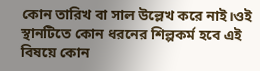কোন তারিখ বা সাল উল্লেখ করে নাই।ওই স্থানটিতে কোন ধরনের শিল্পকর্ম হবে এই বিষয়ে কোন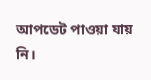আপডেট পাওয়া যায় নি।